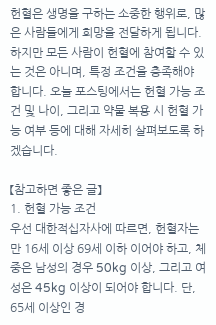헌혈은 생명을 구하는 소중한 행위로, 많은 사람들에게 희망을 전달하게 됩니다. 하지만 모든 사람이 헌혈에 참여할 수 있는 것은 아니며, 특정 조건을 충족해야 합니다. 오늘 포스팅에서는 헌혈 가능 조건 및 나이, 그리고 약물 복용 시 헌혈 가능 여부 등에 대해 자세히 살펴보도록 하겠습니다.

【참고하면 좋은 글】
1. 헌혈 가능 조건
우선 대한적십자사에 따르면, 헌혈자는 만 16세 이상 69세 이하 이어야 하고, 체중은 남성의 경우 50kg 이상, 그리고 여성은 45kg 이상이 되어야 합니다. 단, 65세 이상인 경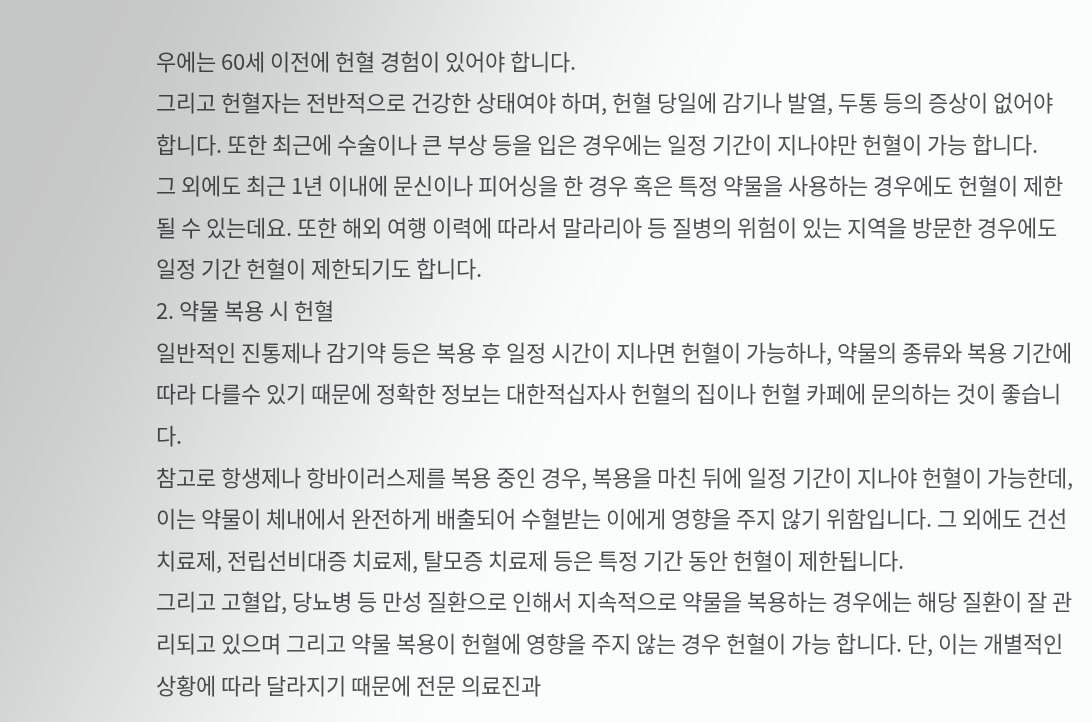우에는 60세 이전에 헌혈 경험이 있어야 합니다.
그리고 헌혈자는 전반적으로 건강한 상태여야 하며, 헌혈 당일에 감기나 발열, 두통 등의 증상이 없어야 합니다. 또한 최근에 수술이나 큰 부상 등을 입은 경우에는 일정 기간이 지나야만 헌혈이 가능 합니다.
그 외에도 최근 1년 이내에 문신이나 피어싱을 한 경우 혹은 특정 약물을 사용하는 경우에도 헌혈이 제한될 수 있는데요. 또한 해외 여행 이력에 따라서 말라리아 등 질병의 위험이 있는 지역을 방문한 경우에도 일정 기간 헌혈이 제한되기도 합니다.
2. 약물 복용 시 헌혈
일반적인 진통제나 감기약 등은 복용 후 일정 시간이 지나면 헌혈이 가능하나, 약물의 종류와 복용 기간에 따라 다를수 있기 때문에 정확한 정보는 대한적십자사 헌혈의 집이나 헌혈 카페에 문의하는 것이 좋습니다.
참고로 항생제나 항바이러스제를 복용 중인 경우, 복용을 마친 뒤에 일정 기간이 지나야 헌혈이 가능한데, 이는 약물이 체내에서 완전하게 배출되어 수혈받는 이에게 영향을 주지 않기 위함입니다. 그 외에도 건선치료제, 전립선비대증 치료제, 탈모증 치료제 등은 특정 기간 동안 헌혈이 제한됩니다.
그리고 고혈압, 당뇨병 등 만성 질환으로 인해서 지속적으로 약물을 복용하는 경우에는 해당 질환이 잘 관리되고 있으며 그리고 약물 복용이 헌혈에 영향을 주지 않는 경우 헌혈이 가능 합니다. 단, 이는 개별적인 상황에 따라 달라지기 때문에 전문 의료진과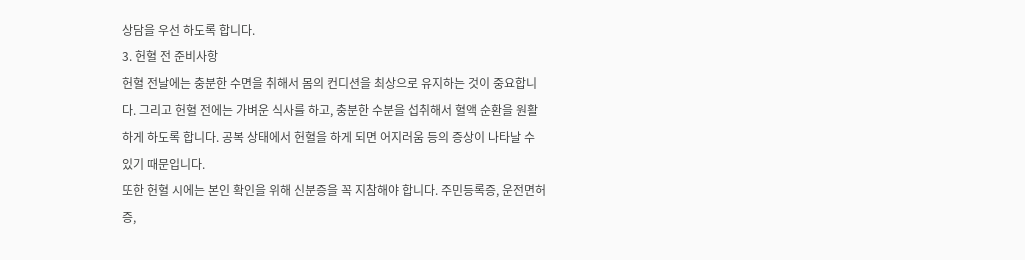상담을 우선 하도록 합니다.
3. 헌혈 전 준비사항
헌혈 전날에는 충분한 수면을 취해서 몸의 컨디션을 최상으로 유지하는 것이 중요합니다. 그리고 헌혈 전에는 가벼운 식사를 하고, 충분한 수분을 섭취해서 혈액 순환을 원활하게 하도록 합니다. 공복 상태에서 헌혈을 하게 되면 어지러움 등의 증상이 나타날 수 있기 때문입니다.
또한 헌혈 시에는 본인 확인을 위해 신분증을 꼭 지참해야 합니다. 주민등록증, 운전면허증,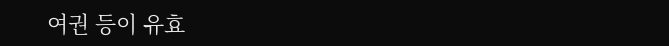여권 등이 유효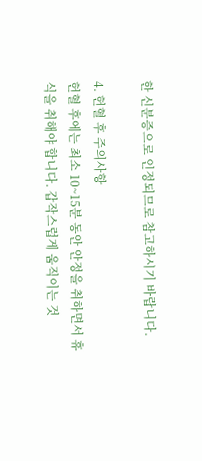한 신분증으로 인정되므로 참고하시기 바랍니다.

4. 헌혈 후 주의사항
헌혈 후에는 최소 10~15분 동안 안정을 취하면서 휴식을 취해야 합니다. 갑작스럽게 움직이는 것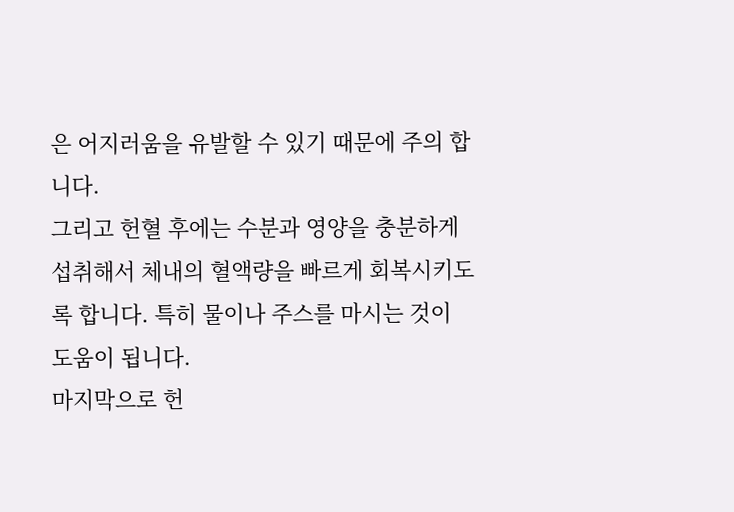은 어지러움을 유발할 수 있기 때문에 주의 합니다.
그리고 헌혈 후에는 수분과 영양을 충분하게 섭취해서 체내의 혈액량을 빠르게 회복시키도록 합니다. 특히 물이나 주스를 마시는 것이 도움이 됩니다.
마지막으로 헌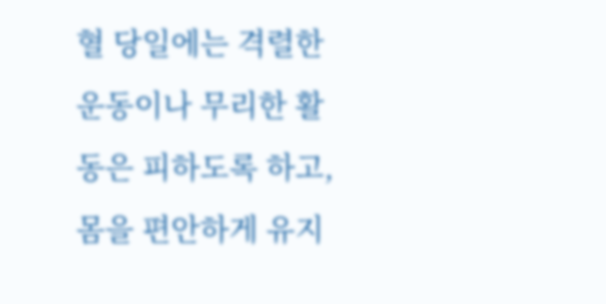혈 당일에는 격렬한 운동이나 무리한 활동은 피하도록 하고, 몸을 편안하게 유지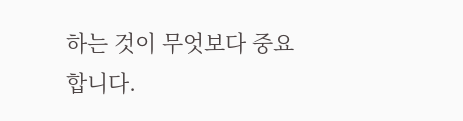하는 것이 무엇보다 중요합니다.